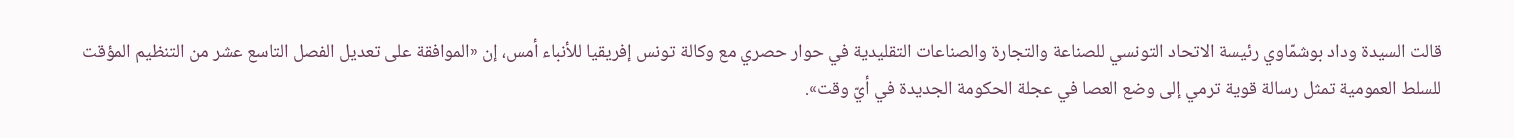قالت السيدة وداد بوشمّاوي رئيسة الاتحاد التونسي للصناعة والتجارة والصناعات التقليدية في حوار حصري مع وكالة تونس إفريقيا للأنباء أمس، إن «الموافقة على تعديل الفصل التاسع عشر من التنظيم المؤقت للسلط العمومية تمثل رسالة قوية ترمي إلى وضع العصا في عجلة الحكومة الجديدة في أيّ وقت».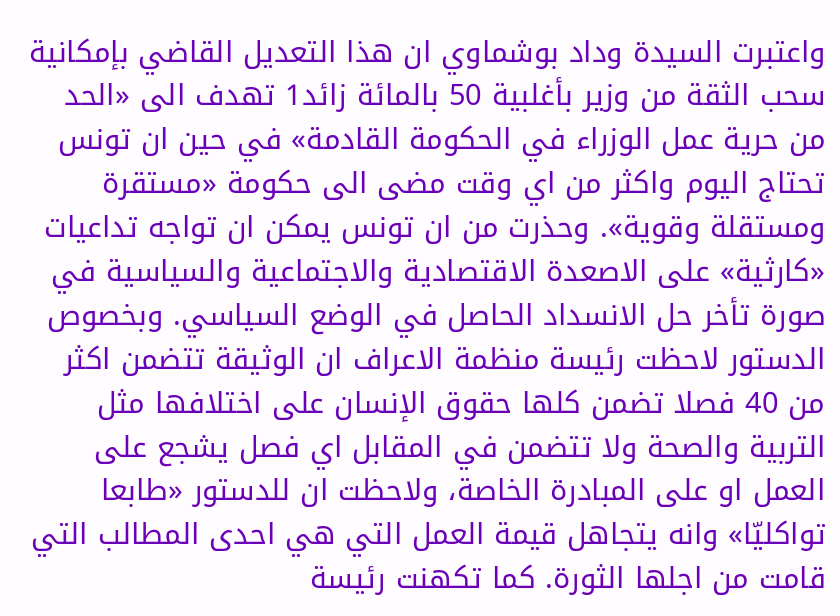واعتبرت السيدة وداد بوشماوي ان هذا التعديل القاضي بإمكانية سحب الثقة من وزير بأغلبية 50 بالمائة زائد1 تهدف الى «الحد من حرية عمل الوزراء في الحكومة القادمة» في حين ان تونس تحتاج اليوم واكثر من اي وقت مضى الى حكومة «مستقرة ومستقلة وقوية». وحذرت من ان تونس يمكن ان تواجه تداعيات «كارثية» على الاصعدة الاقتصادية والاجتماعية والسياسية في صورة تأخر حل الانسداد الحاصل في الوضع السياسي. وبخصوص الدستور لاحظت رئيسة منظمة الاعراف ان الوثيقة تتضمن اكثر من 40 فصلا تضمن كلها حقوق الإنسان على اختلافها مثل التربية والصحة ولا تتضمن في المقابل اي فصل يشجع على العمل او على المبادرة الخاصة، ولاحظت ان للدستور «طابعا تواكليّا» وانه يتجاهل قيمة العمل التي هي احدى المطالب التي قامت من اجلها الثورة. كما تكهنت رئيسة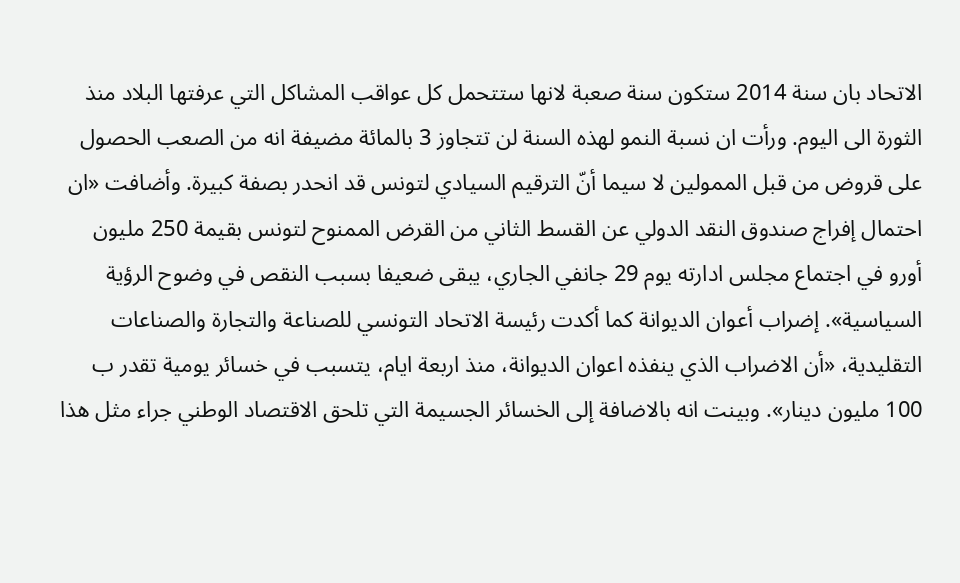الاتحاد بان سنة 2014 ستكون سنة صعبة لانها ستتحمل كل عواقب المشاكل التي عرفتها البلاد منذ الثورة الى اليوم. ورأت ان نسبة النمو لهذه السنة لن تتجاوز 3 بالمائة مضيفة انه من الصعب الحصول على قروض من قبل الممولين لا سيما أنّ الترقيم السيادي لتونس قد انحدر بصفة كبيرة. وأضافت «ان احتمال إفراج صندوق النقد الدولي عن القسط الثاني من القرض الممنوح لتونس بقيمة 250 مليون أورو في اجتماع مجلس ادارته يوم 29 جانفي الجاري، يبقى ضعيفا بسبب النقص في وضوح الرؤية السياسية». إضراب أعوان الديوانة كما أكدت رئيسة الاتحاد التونسي للصناعة والتجارة والصناعات التقليدية، «أن الاضراب الذي ينفذه اعوان الديوانة، منذ اربعة ايام، يتسبب في خسائر يومية تقدر ب 100 مليون دينار». وبينت انه بالاضافة إلى الخسائر الجسيمة التي تلحق الاقتصاد الوطني جراء مثل هذا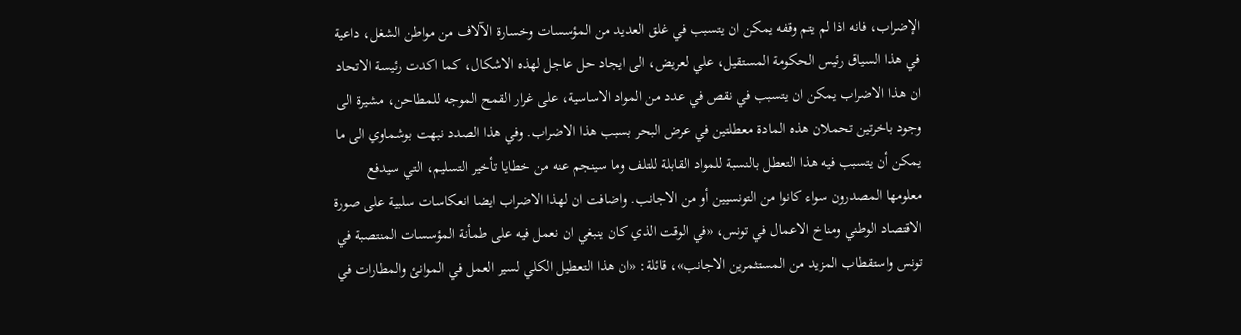الإضراب، فانه اذا لم يتم وقفه يمكن ان يتسبب في غلق العديد من المؤسسات وخسارة الآلاف من مواطن الشغل، داعية في هذا السياق رئيس الحكومة المستقيل، علي لعريض، الى ايجاد حل عاجل لهذه الاشكال، كما اكدت رئيسة الاتحاد ان هذا الاضراب يمكن ان يتسبب في نقص في عدد من المواد الاساسية، على غرار القمح الموجه للمطاحن، مشيرة الى وجود باخرتين تحملان هذه المادة معطلتين في عرض البحر بسبب هذا الاضراب. وفي هذا الصدد نبهت بوشماوي الى ما يمكن أن يتسبب فيه هذا التعطل بالنسبة للمواد القابلة للتلف وما سينجم عنه من خطايا تأخير التسليم، التي سيدفع معلومها المصدرون سواء كانوا من التونسيين أو من الاجانب. واضافت ان لهذا الاضراب ايضا انعكاسات سلبية على صورة الاقتصاد الوطني ومناخ الاعمال في تونس، «في الوقت الذي كان ينبغي ان نعمل فيه على طمأنة المؤسسات المنتصبة في تونس واستقطاب المزيد من المستثمرين الاجانب»، قائلة: «ان هذا التعطيل الكلي لسير العمل في الموانئ والمطارات في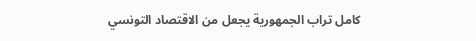كامل تراب الجمهورية يجعل من الاقتصاد التونسي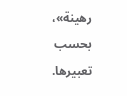رهينة»، بحسب تعبيرها.